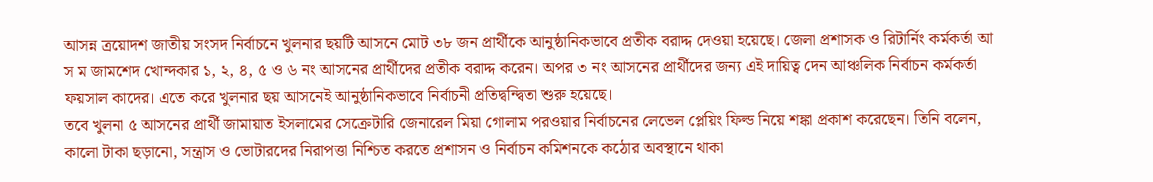আসন্ন ত্রয়োদশ জাতীয় সংসদ নির্বাচনে খুলনার ছয়টি আসনে মোট ৩৮ জন প্রার্থীকে আনুষ্ঠানিকভাবে প্রতীক বরাদ্দ দেওয়া হয়েছে। জেলা প্রশাসক ও রিটার্নিং কর্মকর্তা আ স ম জামশেদ খোন্দকার ১, ২, ৪, ৫ ও ৬ নং আসনের প্রার্থীদের প্রতীক বরাদ্দ করেন। অপর ৩ নং আসনের প্রার্থীদের জন্য এই দায়িত্ব দেন আঞ্চলিক নির্বাচন কর্মকর্তা ফয়সাল কাদের। এতে করে খুলনার ছয় আসনেই আনুষ্ঠানিকভাবে নির্বাচনী প্রতিদ্বন্দ্বিতা শুরু হয়েছে।
তবে খুলনা ৫ আসনের প্রার্থী জামায়াত ইসলামের সেক্রেটারি জেনারেল মিয়া গোলাম পরওয়ার নির্বাচনের লেভেল প্লেয়িং ফিল্ড নিয়ে শঙ্কা প্রকাশ করেছেন। তিনি বলেন, কালো টাকা ছড়ানো, সন্ত্রাস ও ভোটারদের নিরাপত্তা নিশ্চিত করতে প্রশাসন ও নির্বাচন কমিশনকে কঠোর অবস্থানে থাকা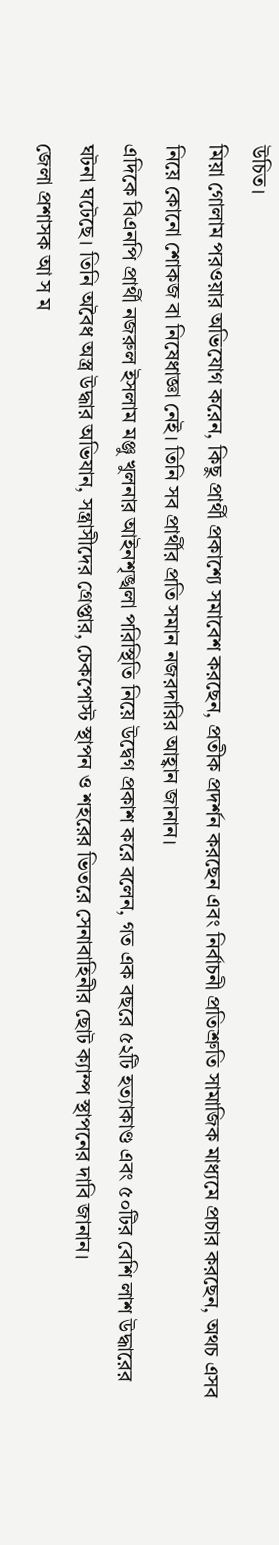উচিত।
মিয়া গোলাম পরওয়ার অভিযোগ করেন, কিছু প্রার্থী প্রকাশ্যে সমাবেশ করছেন, প্রতীক প্রদর্শন করছেন এবং নির্বাচনী প্রতিশ্রুতি সামাজিক মাধ্যমে প্রচার করছেন, অথচ এসব নিয়ে কোনো শোকজ বা নিষেধাজ্ঞা নেই। তিনি সব প্রার্থীর প্রতি সমান নজরদারির আহ্বান জানান।
এদিকে বিএনপি প্রার্থী নজরুল ইসলাম মঞ্জু খুলনার আইনশৃঙ্খলা পরিস্থিতি নিয়ে উদ্বেগ প্রকাশ করে বলেন, গত এক বছরে ৫২টি হত্যাকাণ্ড এবং ৫০টির বেশি লাশ উদ্ধারের ঘটনা ঘটেছে। তিনি অবৈধ অস্ত্র উদ্ধার অভিযান, সন্ত্রাসীদের গ্রেপ্তার, চেকপোস্ট স্থাপন ও শহরের ভিতরে সেনাবাহিনীর ছোট ক্যাম্প স্থাপনের দাবি জানান।
জেলা প্রশাসক আ স ম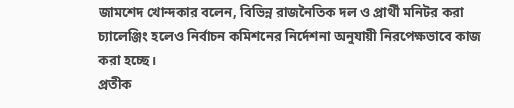জামশেদ খোন্দকার বলেন, বিভিন্ন রাজনৈতিক দল ও প্রার্থী মনিটর করা চ্যালেঞ্জিং হলেও নির্বাচন কমিশনের নির্দেশনা অনুযায়ী নিরপেক্ষভাবে কাজ করা হচ্ছে।
প্রতীক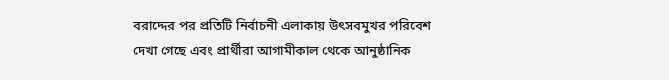বরাদ্দের পর প্রতিটি নির্বাচনী এলাকায় উৎসবমুখর পরিবেশ দেখা গেছে এবং প্রার্থীরা আগামীকাল থেকে আনুষ্ঠানিক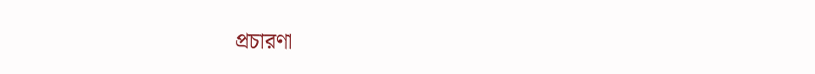প্রচারণা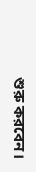শুরু করবেন।